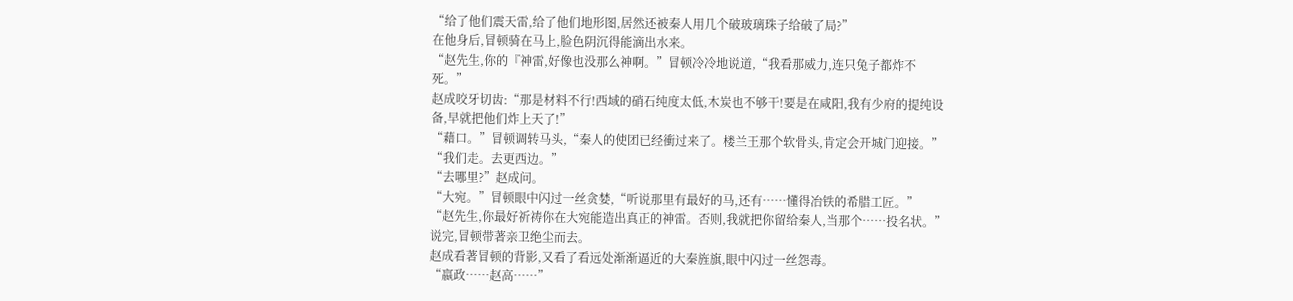“给了他们震天雷,给了他们地形图,居然还被秦人用几个破玻璃珠子给破了局?”
在他身后,冒顿骑在马上,脸色阴沉得能滴出水来。
“赵先生,你的『神雷,好像也没那么神啊。”冒顿冷冷地说道,“我看那威力,连只兔子都炸不死。”
赵成咬牙切齿:“那是材料不行!西域的硝石纯度太低,木炭也不够干!要是在咸阳,我有少府的提纯设备,早就把他们炸上天了!”
“藉口。”冒顿调转马头,“秦人的使团已经衝过来了。楼兰王那个软骨头,肯定会开城门迎接。”
“我们走。去更西边。”
“去哪里?”赵成问。
“大宛。”冒顿眼中闪过一丝贪婪,“听说那里有最好的马,还有……懂得冶铁的希腊工匠。”
“赵先生,你最好祈祷你在大宛能造出真正的神雷。否则,我就把你留给秦人,当那个……投名状。”
说完,冒顿带著亲卫绝尘而去。
赵成看著冒顿的背影,又看了看远处渐渐逼近的大秦旌旗,眼中闪过一丝怨毒。
“嬴政……赵高……”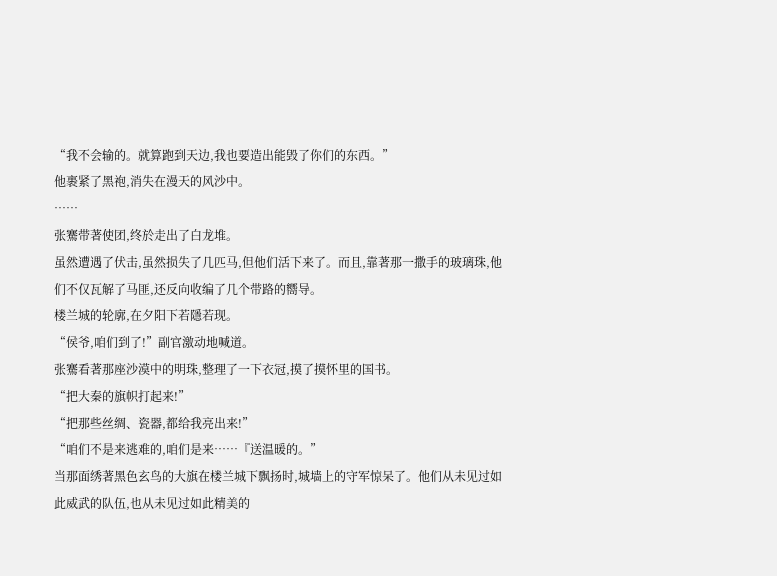“我不会输的。就算跑到天边,我也要造出能毁了你们的东西。”
他裹紧了黑袍,消失在漫天的风沙中。
……
张騫带著使团,终於走出了白龙堆。
虽然遭遇了伏击,虽然损失了几匹马,但他们活下来了。而且,靠著那一撒手的玻璃珠,他们不仅瓦解了马匪,还反向收编了几个带路的嚮导。
楼兰城的轮廓,在夕阳下若隱若现。
“侯爷,咱们到了!”副官激动地喊道。
张騫看著那座沙漠中的明珠,整理了一下衣冠,摸了摸怀里的国书。
“把大秦的旗帜打起来!”
“把那些丝绸、瓷器,都给我亮出来!”
“咱们不是来逃难的,咱们是来……『送温暖的。”
当那面绣著黑色玄鸟的大旗在楼兰城下飘扬时,城墙上的守军惊呆了。他们从未见过如此威武的队伍,也从未见过如此精美的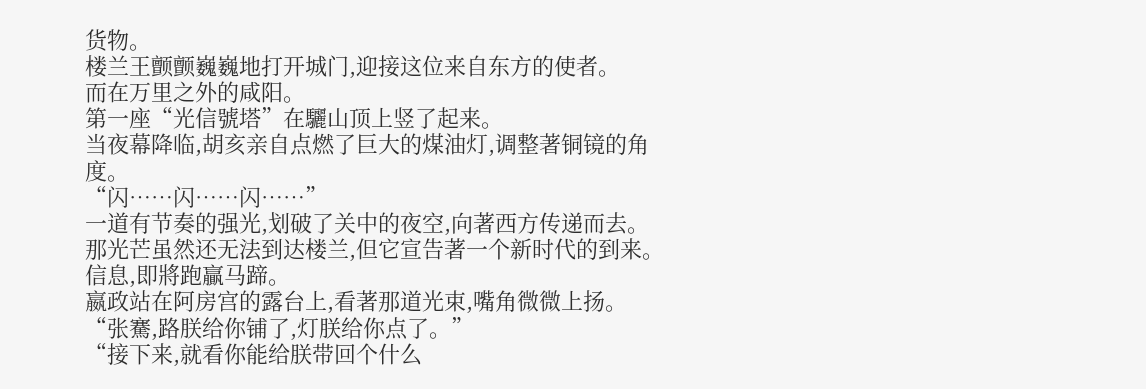货物。
楼兰王颤颤巍巍地打开城门,迎接这位来自东方的使者。
而在万里之外的咸阳。
第一座“光信號塔”在驪山顶上竖了起来。
当夜幕降临,胡亥亲自点燃了巨大的煤油灯,调整著铜镜的角度。
“闪……闪……闪……”
一道有节奏的强光,划破了关中的夜空,向著西方传递而去。
那光芒虽然还无法到达楼兰,但它宣告著一个新时代的到来。
信息,即將跑贏马蹄。
嬴政站在阿房宫的露台上,看著那道光束,嘴角微微上扬。
“张騫,路朕给你铺了,灯朕给你点了。”
“接下来,就看你能给朕带回个什么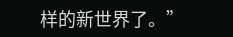样的新世界了。”